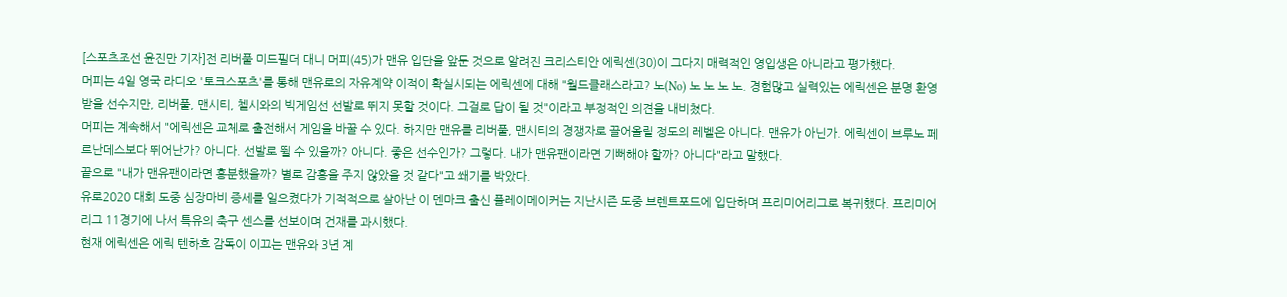[스포츠조선 윤진만 기자]전 리버풀 미드필더 대니 머피(45)가 맨유 입단을 앞둔 것으로 알려진 크리스티안 에릭센(30)이 그다지 매력적인 영입생은 아니라고 평가했다.
머피는 4일 영국 라디오 '토크스포츠'를 통해 맨유로의 자유계약 이적이 확실시되는 에릭센에 대해 "월드클래스라고? 노(No) 노 노 노 노. 경험많고 실력있는 에릭센은 분명 환영받을 선수지만, 리버풀, 맨시티, 첼시와의 빅게임선 선발로 뛰지 못할 것이다. 그걸로 답이 될 것"이라고 부정적인 의견을 내비쳤다.
머피는 계속해서 "에릭센은 교체로 출전해서 게임을 바꿀 수 있다. 하지만 맨유를 리버풀, 맨시티의 경쟁자로 끌어올릴 정도의 레벨은 아니다. 맨유가 아닌가. 에릭센이 브루노 페르난데스보다 뛰어난가? 아니다. 선발로 뛸 수 있을까? 아니다. 좋은 선수인가? 그렇다. 내가 맨유팬이라면 기뻐해야 할까? 아니다"라고 말했다.
끝으로 "내가 맨유팬이라면 흥분했을까? 별로 감흥을 주지 않았을 것 같다"고 쐐기를 박았다.
유로2020 대회 도중 심장마비 증세를 일으켰다가 기적적으로 살아난 이 덴마크 출신 플레이메이커는 지난시즌 도중 브렌트포드에 입단하며 프리미어리그로 복귀했다. 프리미어리그 11경기에 나서 특유의 축구 센스를 선보이며 건재를 과시했다.
현재 에릭센은 에릭 텐하흐 감독이 이끄는 맨유와 3년 계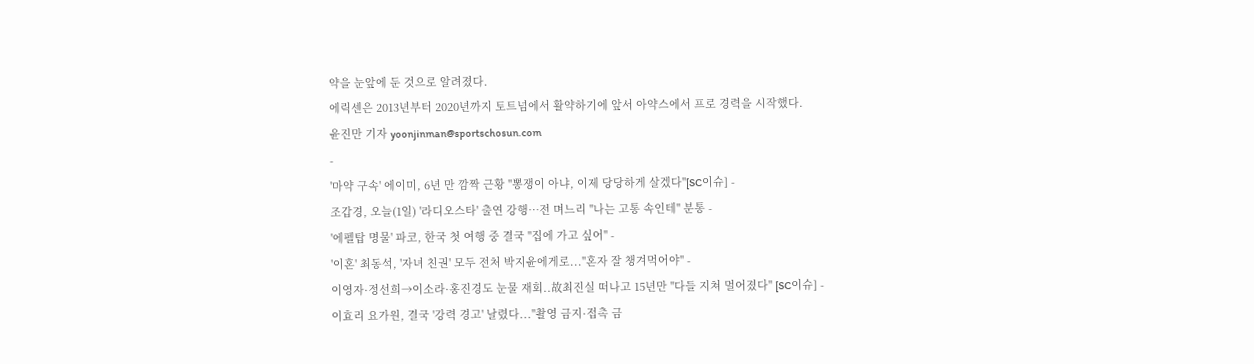약을 눈앞에 둔 것으로 알려졌다.
에릭센은 2013년부터 2020년까지 토트넘에서 활약하기에 앞서 아약스에서 프로 경력을 시작했다.
윤진만 기자 yoonjinman@sportschosun.com
-
'마약 구속' 에이미, 6년 만 깜짝 근황 "뽕쟁이 아냐, 이제 당당하게 살겠다"[SC이슈] -
조갑경, 오늘(1일) '라디오스타' 출연 강행…전 며느리 "나는 고통 속인테" 분통 -
'에펠탑 명물' 파코, 한국 첫 여행 중 결국 "집에 가고 싶어" -
'이혼' 최동석, '자녀 친권' 모두 전처 박지윤에게로..."혼자 잘 챙겨먹어야" -
이영자·정선희→이소라·홍진경도 눈물 재회..故최진실 떠나고 15년만 "다들 지쳐 멀어졌다" [SC이슈] -
이효리 요가원, 결국 '강력 경고' 날렸다..."촬영 금지·접촉 금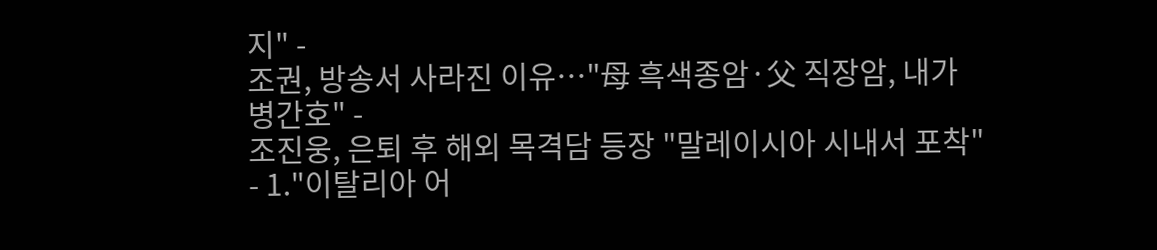지" -
조권, 방송서 사라진 이유…"母 흑색종암·父 직장암, 내가 병간호" -
조진웅, 은퇴 후 해외 목격담 등장 "말레이시아 시내서 포착"
- 1."이탈리아 어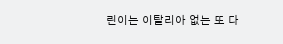린이는 이탈리아 없는 또 다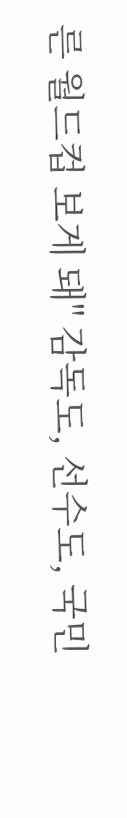른 월드컵 보게 돼" 감독도, 선수도, 국민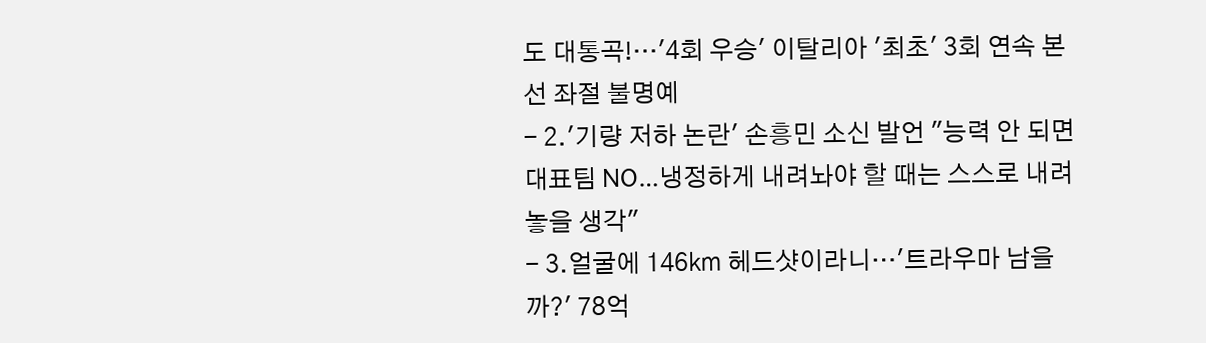도 대통곡!…'4회 우승' 이탈리아 '최초' 3회 연속 본선 좌절 불명예
- 2.'기량 저하 논란' 손흥민 소신 발언 "능력 안 되면 대표팀 NO…냉정하게 내려놔야 할 때는 스스로 내려놓을 생각"
- 3.얼굴에 146㎞ 헤드샷이라니…'트라우마 남을까?' 78억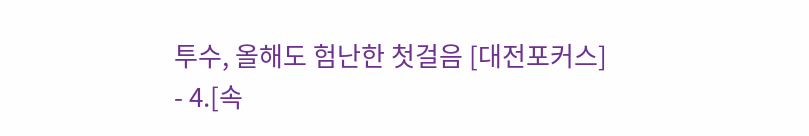투수, 올해도 험난한 첫걸음 [대전포커스]
- 4.[속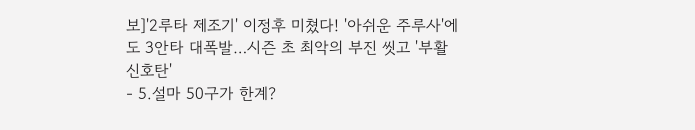보]'2루타 제조기' 이정후 미쳤다! '아쉬운 주루사'에도 3안타 대폭발…시즌 초 최악의 부진 씻고 '부활 신호탄'
- 5.설마 50구가 한계?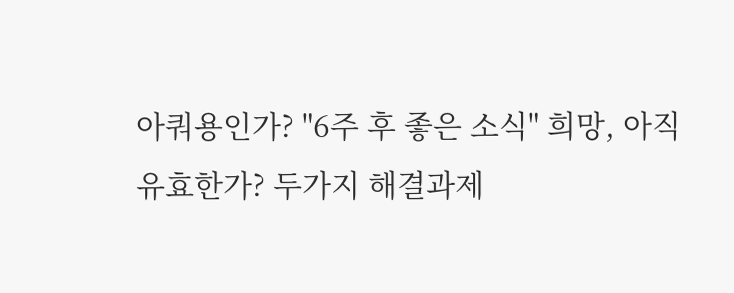아쿼용인가? "6주 후 좋은 소식" 희망, 아직 유효한가? 두가지 해결과제